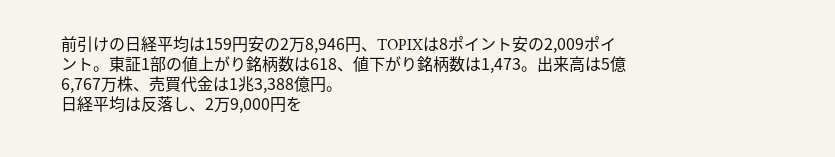前引けの日経平均は159円安の2万8,946円、TOPIXは8ポイント安の2,009ポイント。東証1部の値上がり銘柄数は618、値下がり銘柄数は1,473。出来高は5億6,767万株、売買代金は1兆3,388億円。
日経平均は反落し、2万9,000円を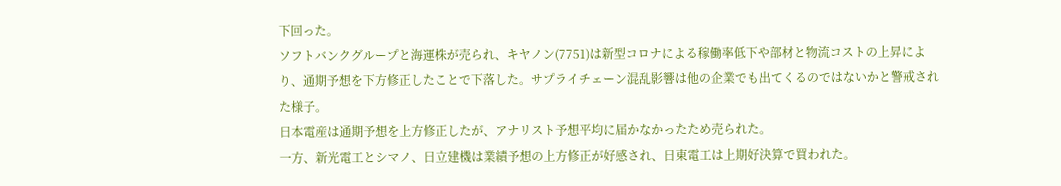下回った。
ソフトバンクグループと海運株が売られ、キヤノン(7751)は新型コロナによる稼働率低下や部材と物流コストの上昇により、通期予想を下方修正したことで下落した。サプライチェーン混乱影響は他の企業でも出てくるのではないかと警戒された様子。
日本電産は通期予想を上方修正したが、アナリスト予想平均に届かなかったため売られた。
一方、新光電工とシマノ、日立建機は業績予想の上方修正が好感され、日東電工は上期好決算で買われた。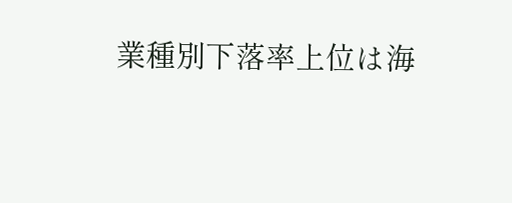業種別下落率上位は海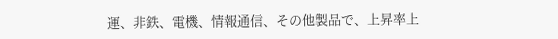運、非鉄、電機、情報通信、その他製品で、上昇率上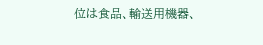位は食品、輸送用機器、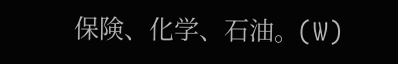保険、化学、石油。(W)